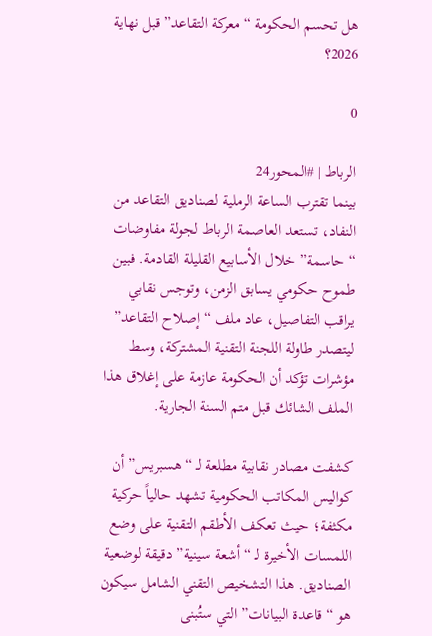هل تحسم الحكومة “معركة التقاعد” قبل نهاية 2026؟

0

الرباط | #المحور24
بينما تقترب الساعة الرملية لصناديق التقاعد من النفاد، تستعد العاصمة الرباط لجولة مفاوضات “حاسمة” خلال الأسابيع القليلة القادمة. فبين طموح حكومي يسابق الزمن، وتوجس نقابي يراقب التفاصيل، عاد ملف “إصلاح التقاعد” ليتصدر طاولة اللجنة التقنية المشتركة، وسط مؤشرات تؤكد أن الحكومة عازمة على إغلاق هذا الملف الشائك قبل متم السنة الجارية.

كشفت مصادر نقابية مطلعة لـ “هسبريس” أن كواليس المكاتب الحكومية تشهد حالياً حركية مكثفة؛ حيث تعكف الأطقم التقنية على وضع اللمسات الأخيرة لـ “أشعة سينية” دقيقة لوضعية الصناديق. هذا التشخيص التقني الشامل سيكون هو “قاعدة البيانات” التي ستُبنى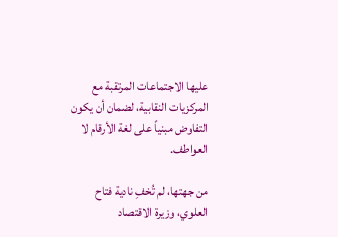عليها الاجتماعات المرتقبة مع المركزيات النقابية، لضمان أن يكون التفاوض مبنياً على لغة الأرقام لا العواطف.

من جهتها، لم تُخفِ نادية فتاح العلوي، وزيرة الاقتصاد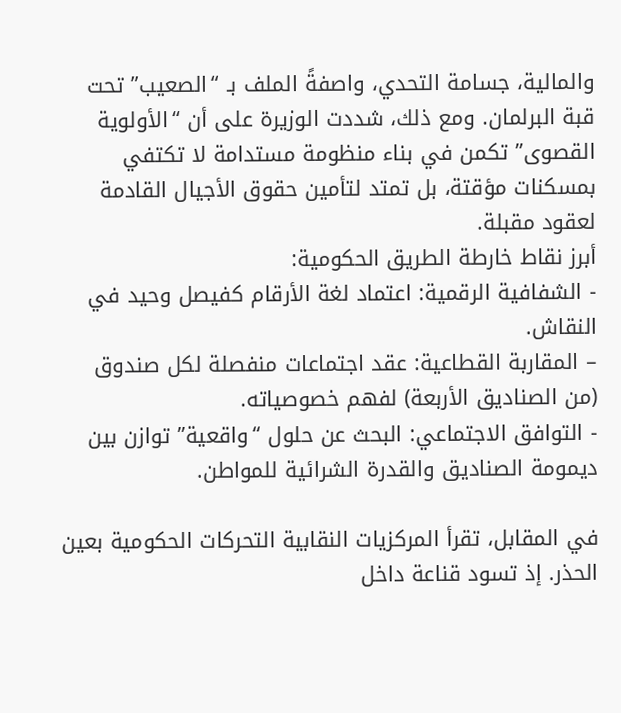والمالية، جسامة التحدي، واصفةً الملف بـ “الصعيب” تحت قبة البرلمان. ومع ذلك، شددت الوزيرة على أن “الأولوية القصوى” تكمن في بناء منظومة مستدامة لا تكتفي بمسكنات مؤقتة، بل تمتد لتأمين حقوق الأجيال القادمة لعقود مقبلة.
أبرز نقاط خارطة الطريق الحكومية:
- الشفافية الرقمية: اعتماد لغة الأرقام كفيصل وحيد في النقاش.
– المقاربة القطاعية: عقد اجتماعات منفصلة لكل صندوق (من الصناديق الأربعة) لفهم خصوصياته.
- التوافق الاجتماعي: البحث عن حلول “واقعية” توازن بين ديمومة الصناديق والقدرة الشرائية للمواطن.

في المقابل، تقرأ المركزيات النقابية التحركات الحكومية بعين الحذر. إذ تسود قناعة داخل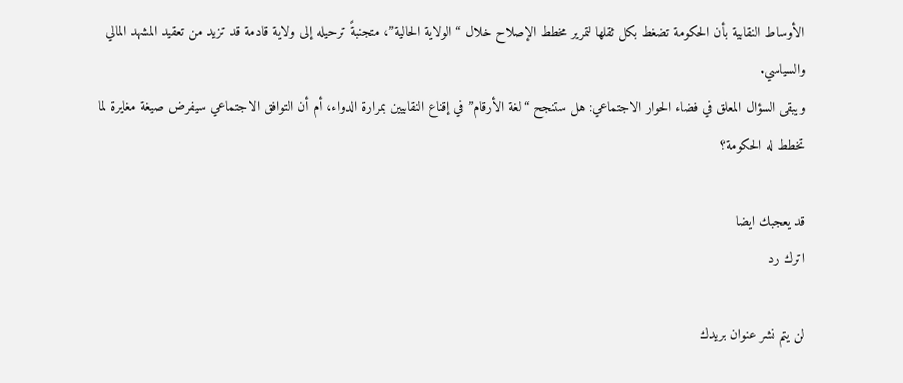الأوساط النقابية بأن الحكومة تضغط بكل ثقلها لتمرير مخطط الإصلاح خلال “الولاية الحالية”، متجنبةً ترحيله إلى ولاية قادمة قد تزيد من تعقيد المشهد المالي والسياسي.
ويبقى السؤال المعلق في فضاء الحوار الاجتماعي: هل ستنجح “لغة الأرقام” في إقناع النقابيين بمرارة الدواء، أم أن التوافق الاجتماعي سيفرض صيغة مغايرة لما تخطط له الحكومة؟

قد يعجبك ايضا
اترك رد

لن يتم نشر عنوان بريدك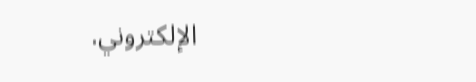الإلكتروني.